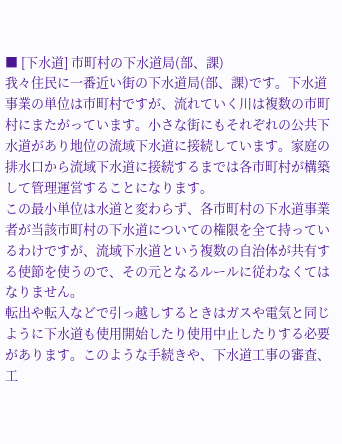■ [下水道] 市町村の下水道局(部、課)
我々住民に一番近い街の下水道局(部、課)です。下水道事業の単位は市町村ですが、流れていく川は複数の市町村にまたがっています。小さな街にもそれぞれの公共下水道があり地位の流域下水道に接続しています。家庭の排水口から流域下水道に接続するまでは各市町村が構築して管理運営することになります。
この最小単位は水道と変わらず、各市町村の下水道事業者が当該市町村の下水道についての権限を全て持っているわけですが、流域下水道という複数の自治体が共有する使節を使うので、その元となるルールに従わなくてはなりません。
転出や転入などで引っ越しするときはガスや電気と同じように下水道も使用開始したり使用中止したりする必要があります。このような手続きや、下水道工事の審査、工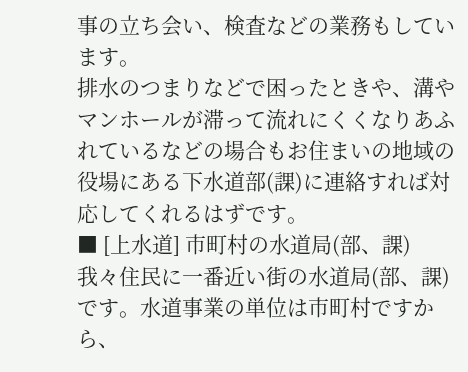事の立ち会い、検査などの業務もしています。
排水のつまりなどで困ったときや、溝やマンホールが滞って流れにくくなりあふれているなどの場合もお住まいの地域の役場にある下水道部(課)に連絡すれば対応してくれるはずです。
■ [上水道] 市町村の水道局(部、課)
我々住民に一番近い街の水道局(部、課)です。水道事業の単位は市町村ですから、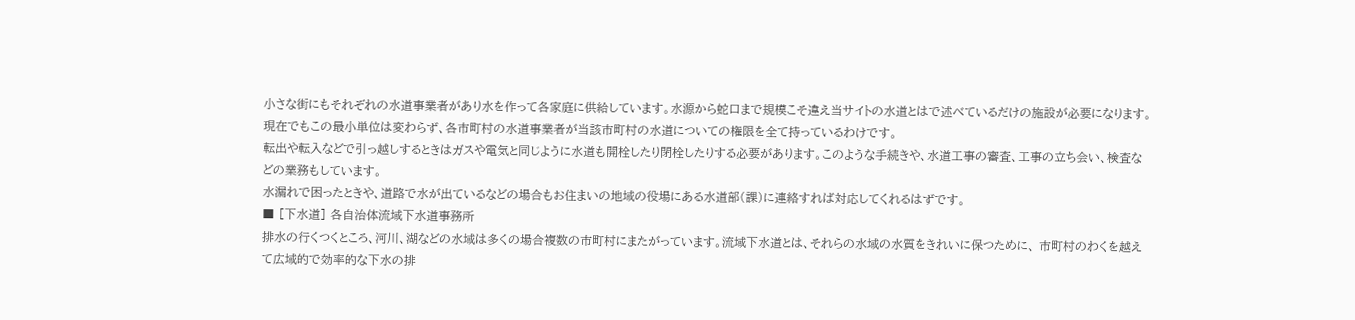小さな街にもそれぞれの水道事業者があり水を作って各家庭に供給しています。水源から蛇口まで規模こそ違え当サイトの水道とはで述べているだけの施設が必要になります。
現在でもこの最小単位は変わらず、各市町村の水道事業者が当該市町村の水道についての権限を全て持っているわけです。
転出や転入などで引っ越しするときはガスや電気と同じように水道も開栓したり閉栓したりする必要があります。このような手続きや、水道工事の審査、工事の立ち会い、検査などの業務もしています。
水漏れで困ったときや、道路で水が出ているなどの場合もお住まいの地域の役場にある水道部(課)に連絡すれば対応してくれるはずです。
■ [下水道] 各自治体流域下水道事務所
排水の行くつくところ、河川、湖などの水域は多くの場合複数の市町村にまたがっています。流域下水道とは、それらの水域の水質をきれいに保つために、 市町村のわくを越えて広域的で効率的な下水の排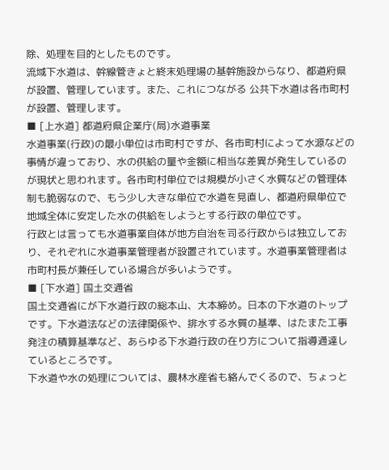除、処理を目的としたものです。
流域下水道は、幹線管きょと終末処理場の基幹施設からなり、都道府県が設置、管理しています。また、これにつながる 公共下水道は各市町村が設置、管理します。
■ [上水道] 都道府県企業庁(局)水道事業
水道事業(行政)の最小単位は市町村ですが、各市町村によって水源などの事情が違っており、水の供給の量や金額に相当な差異が発生しているのが現状と思われます。各市町村単位では規模が小さく水質などの管理体制も脆弱なので、もう少し大きな単位で水道を見直し、都道府県単位で地域全体に安定した水の供給をしようとする行政の単位です。
行政とは言っても水道事業自体が地方自治を司る行政からは独立しており、それぞれに水道事業管理者が設置されています。水道事業管理者は市町村長が兼任している場合が多いようです。
■ [下水道] 国土交通省
国土交通省にが下水道行政の総本山、大本締め。日本の下水道のトップです。下水道法などの法律関係や、排水する水質の基準、はたまた工事発注の積算基準など、あらゆる下水道行政の在り方について指導通達しているところです。
下水道や水の処理については、農林水産省も絡んでくるので、ちょっと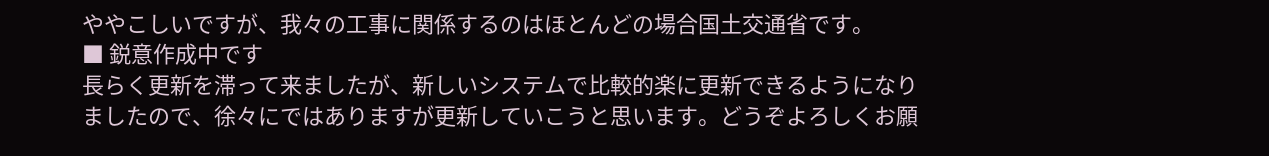ややこしいですが、我々の工事に関係するのはほとんどの場合国土交通省です。
■ 鋭意作成中です
長らく更新を滞って来ましたが、新しいシステムで比較的楽に更新できるようになりましたので、徐々にではありますが更新していこうと思います。どうぞよろしくお願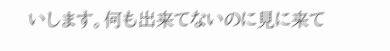いします。何も出来てないのに見に来て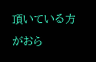頂いている方がおら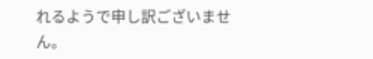れるようで申し訳ございません。